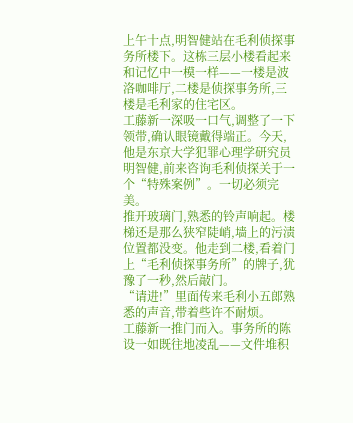上午十点,明智健站在毛利侦探事务所楼下。这栋三层小楼看起来和记忆中一模一样——一楼是波洛咖啡厅,二楼是侦探事务所,三楼是毛利家的住宅区。
工藤新一深吸一口气,调整了一下领带,确认眼镜戴得端正。今天,他是东京大学犯罪心理学研究员明智健,前来咨询毛利侦探关于一个“特殊案例”。一切必须完美。
推开玻璃门,熟悉的铃声响起。楼梯还是那么狭窄陡峭,墙上的污渍位置都没变。他走到二楼,看着门上“毛利侦探事务所”的牌子,犹豫了一秒,然后敲门。
“请进!”里面传来毛利小五郎熟悉的声音,带着些许不耐烦。
工藤新一推门而入。事务所的陈设一如既往地凌乱——文件堆积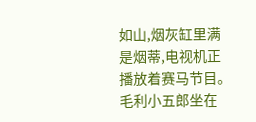如山,烟灰缸里满是烟蒂,电视机正播放着赛马节目。毛利小五郎坐在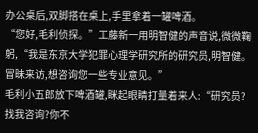办公桌后,双脚搭在桌上,手里拿着一罐啤酒。
“您好,毛利侦探。”工藤新一用明智健的声音说,微微鞠躬,“我是东京大学犯罪心理学研究所的研究员,明智健。冒昧来访,想咨询您一些专业意见。”
毛利小五郎放下啤酒罐,眯起眼睛打量着来人:“研究员?找我咨询?你不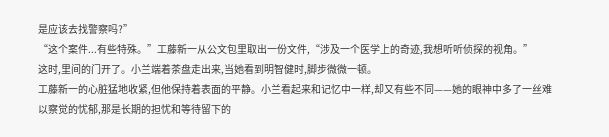是应该去找警察吗?”
“这个案件...有些特殊。”工藤新一从公文包里取出一份文件,“涉及一个医学上的奇迹,我想听听侦探的视角。”
这时,里间的门开了。小兰端着茶盘走出来,当她看到明智健时,脚步微微一顿。
工藤新一的心脏猛地收紧,但他保持着表面的平静。小兰看起来和记忆中一样,却又有些不同——她的眼神中多了一丝难以察觉的忧郁,那是长期的担忧和等待留下的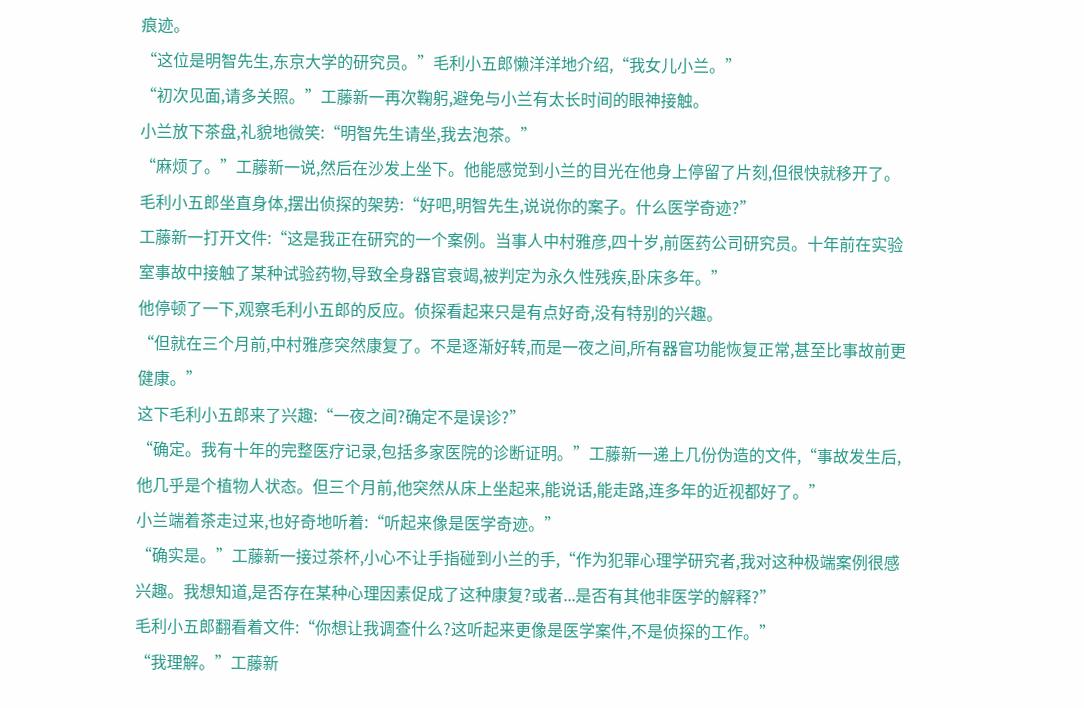痕迹。
“这位是明智先生,东京大学的研究员。”毛利小五郎懒洋洋地介绍,“我女儿小兰。”
“初次见面,请多关照。”工藤新一再次鞠躬,避免与小兰有太长时间的眼神接触。
小兰放下茶盘,礼貌地微笑:“明智先生请坐,我去泡茶。”
“麻烦了。”工藤新一说,然后在沙发上坐下。他能感觉到小兰的目光在他身上停留了片刻,但很快就移开了。
毛利小五郎坐直身体,摆出侦探的架势:“好吧,明智先生,说说你的案子。什么医学奇迹?”
工藤新一打开文件:“这是我正在研究的一个案例。当事人中村雅彦,四十岁,前医药公司研究员。十年前在实验室事故中接触了某种试验药物,导致全身器官衰竭,被判定为永久性残疾,卧床多年。”
他停顿了一下,观察毛利小五郎的反应。侦探看起来只是有点好奇,没有特别的兴趣。
“但就在三个月前,中村雅彦突然康复了。不是逐渐好转,而是一夜之间,所有器官功能恢复正常,甚至比事故前更健康。”
这下毛利小五郎来了兴趣:“一夜之间?确定不是误诊?”
“确定。我有十年的完整医疗记录,包括多家医院的诊断证明。”工藤新一递上几份伪造的文件,“事故发生后,他几乎是个植物人状态。但三个月前,他突然从床上坐起来,能说话,能走路,连多年的近视都好了。”
小兰端着茶走过来,也好奇地听着:“听起来像是医学奇迹。”
“确实是。”工藤新一接过茶杯,小心不让手指碰到小兰的手,“作为犯罪心理学研究者,我对这种极端案例很感兴趣。我想知道,是否存在某种心理因素促成了这种康复?或者...是否有其他非医学的解释?”
毛利小五郎翻看着文件:“你想让我调查什么?这听起来更像是医学案件,不是侦探的工作。”
“我理解。”工藤新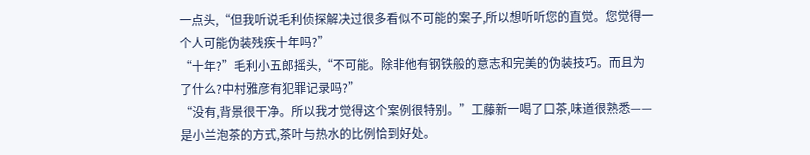一点头,“但我听说毛利侦探解决过很多看似不可能的案子,所以想听听您的直觉。您觉得一个人可能伪装残疾十年吗?”
“十年?”毛利小五郎摇头,“不可能。除非他有钢铁般的意志和完美的伪装技巧。而且为了什么?中村雅彦有犯罪记录吗?”
“没有,背景很干净。所以我才觉得这个案例很特别。”工藤新一喝了口茶,味道很熟悉——是小兰泡茶的方式,茶叶与热水的比例恰到好处。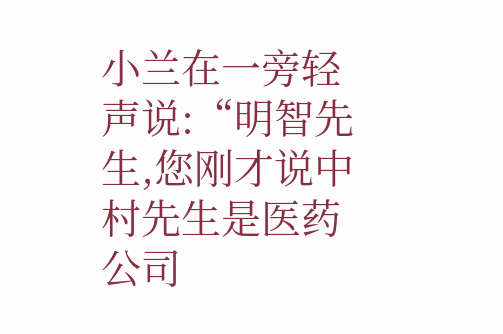小兰在一旁轻声说:“明智先生,您刚才说中村先生是医药公司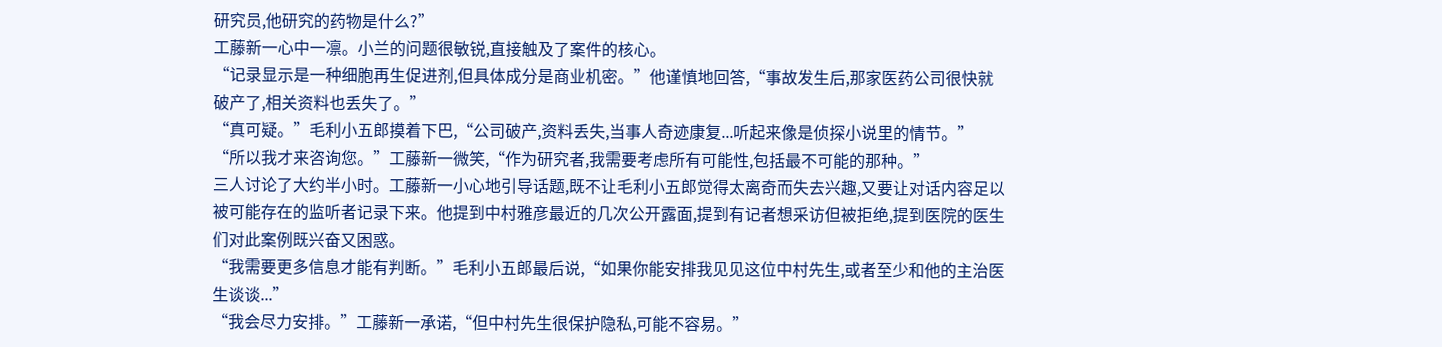研究员,他研究的药物是什么?”
工藤新一心中一凛。小兰的问题很敏锐,直接触及了案件的核心。
“记录显示是一种细胞再生促进剂,但具体成分是商业机密。”他谨慎地回答,“事故发生后,那家医药公司很快就破产了,相关资料也丢失了。”
“真可疑。”毛利小五郎摸着下巴,“公司破产,资料丢失,当事人奇迹康复...听起来像是侦探小说里的情节。”
“所以我才来咨询您。”工藤新一微笑,“作为研究者,我需要考虑所有可能性,包括最不可能的那种。”
三人讨论了大约半小时。工藤新一小心地引导话题,既不让毛利小五郎觉得太离奇而失去兴趣,又要让对话内容足以被可能存在的监听者记录下来。他提到中村雅彦最近的几次公开露面,提到有记者想采访但被拒绝,提到医院的医生们对此案例既兴奋又困惑。
“我需要更多信息才能有判断。”毛利小五郎最后说,“如果你能安排我见见这位中村先生,或者至少和他的主治医生谈谈...”
“我会尽力安排。”工藤新一承诺,“但中村先生很保护隐私,可能不容易。”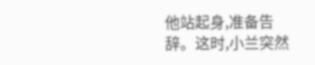他站起身,准备告辞。这时,小兰突然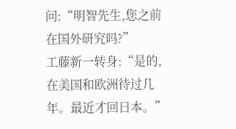问:“明智先生,您之前在国外研究吗?”
工藤新一转身:“是的,在美国和欧洲待过几年。最近才回日本。”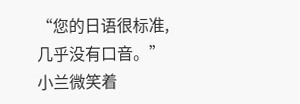“您的日语很标准,几乎没有口音。”小兰微笑着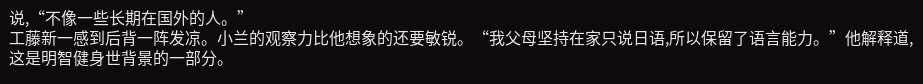说,“不像一些长期在国外的人。”
工藤新一感到后背一阵发凉。小兰的观察力比他想象的还要敏锐。“我父母坚持在家只说日语,所以保留了语言能力。”他解释道,这是明智健身世背景的一部分。